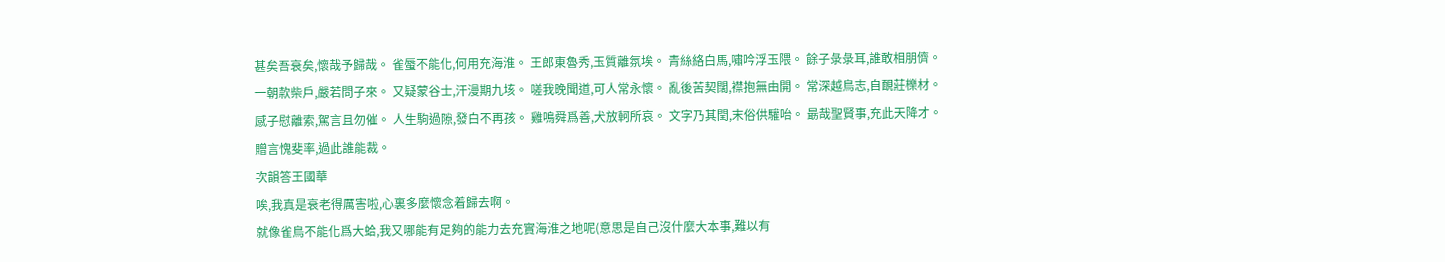甚矣吾衰矣,懷哉予歸哉。 雀蜃不能化,何用充海淮。 王郎東魯秀,玉質離氛埃。 青絲絡白馬,嘯吟浮玉隈。 餘子彔彔耳,誰敢相朋儕。 一朝款柴戶,嚴若問子來。 又疑蒙谷士,汗漫期九垓。 嗟我晚聞道,可人常永懷。 亂後苦契闊,襟抱無由開。 常深越鳥志,自靦莊櫟材。 感子慰離索,駕言且勿催。 人生駒過隙,發白不再孩。 雞鳴舜爲善,犬放軻所哀。 文字乃其閏,末俗供驩咍。 朂哉聖賢事,充此天降才。 贈言愧斐率,過此誰能裁。
次韻答王國華
唉,我真是衰老得厲害啦,心裏多麼懷念着歸去啊。
就像雀鳥不能化爲大蛤,我又哪能有足夠的能力去充實海淮之地呢(意思是自己沒什麼大本事,難以有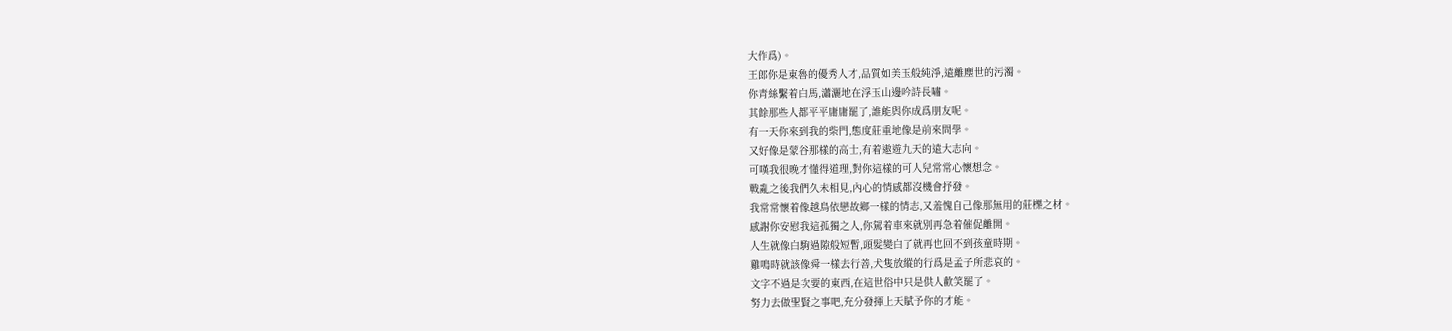大作爲)。
王郎你是東魯的優秀人才,品質如美玉般純淨,遠離塵世的污濁。
你青絲繫着白馬,瀟灑地在浮玉山邊吟詩長嘯。
其餘那些人都平平庸庸罷了,誰能與你成爲朋友呢。
有一天你來到我的柴門,態度莊重地像是前來問學。
又好像是蒙谷那樣的高士,有着遨遊九天的遠大志向。
可嘆我很晚才懂得道理,對你這樣的可人兒常常心懷想念。
戰亂之後我們久未相見,內心的情感都沒機會抒發。
我常常懷着像越鳥依戀故鄉一樣的情志,又羞愧自己像那無用的莊櫟之材。
感謝你安慰我這孤獨之人,你駕着車來就別再急着催促離開。
人生就像白駒過隙般短暫,頭髮變白了就再也回不到孩童時期。
雞鳴時就該像舜一樣去行善,犬隻放縱的行爲是孟子所悲哀的。
文字不過是次要的東西,在這世俗中只是供人歡笑罷了。
努力去做聖賢之事吧,充分發揮上天賦予你的才能。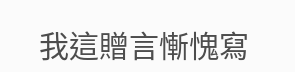我這贈言慚愧寫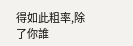得如此粗率,除了你誰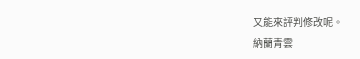又能來評判修改呢。
納蘭青雲